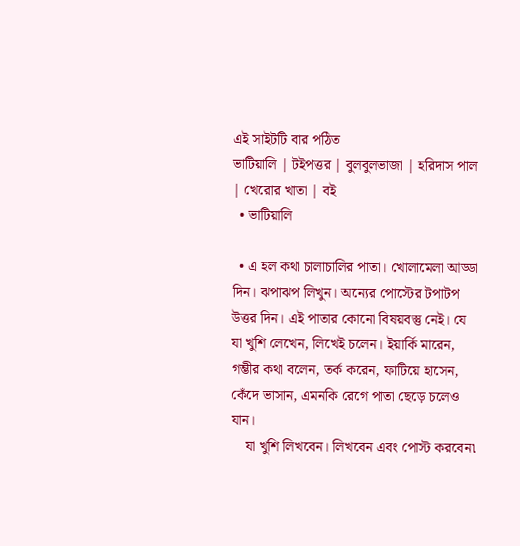এই সাইটটি বার পঠিত
ভাটিয়ালি | টইপত্তর | বুলবুলভাজা | হরিদাস পাল | খেরোর খাতা | বই
  • ভাটিয়ালি

  • এ হল কথা চালাচালির পাতা। খোলামেলা আড্ডা দিন। ঝপাঝপ লিখুন। অন্যের পোস্টের টপাটপ উত্তর দিন। এই পাতার কোনো বিষয়বস্তু নেই। যে যা খুশি লেখেন, লিখেই চলেন। ইয়ার্কি মারেন, গম্ভীর কথা বলেন, তর্ক করেন, ফাটিয়ে হাসেন, কেঁদে ভাসান, এমনকি রেগে পাতা ছেড়ে চলেও যান।
    যা খুশি লিখবেন। লিখবেন এবং পোস্ট করবেন৷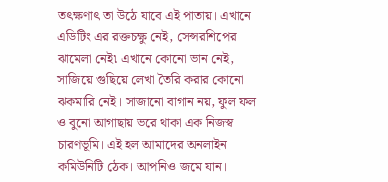তৎক্ষণাৎ তা উঠে যাবে এই পাতায়। এখানে এডিটিং এর রক্তচক্ষু নেই, সেন্সরশিপের ঝামেলা নেই৷ এখানে কোনো ভান নেই, সাজিয়ে গুছিয়ে লেখা তৈরি করার কোনো ঝকমারি নেই। সাজানো বাগান নয়, ফুল ফল ও বুনো আগাছায় ভরে থাকা এক নিজস্ব চারণভূমি। এই হল আমাদের অনলাইন কমিউনিটি ঠেক। আপনিও জমে যান।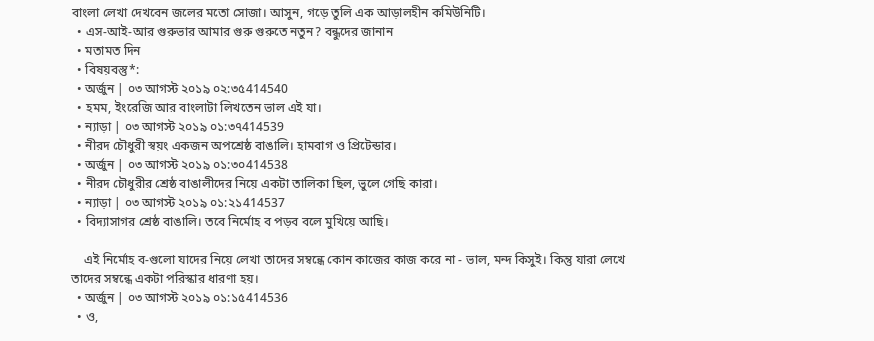বাংলা লেখা দেখবেন জলের মতো সোজা। আসুন, গড়ে তুলি এক আড়ালহীন কমিউনিটি।
  • এস-আই-আর গুরুভার আমার গুরু গুরুতে নতুন? বন্ধুদের জানান
  • মতামত দিন
  • বিষয়বস্তু*:
  • অর্জুন | ০৩ আগস্ট ২০১৯ ০২:৩৫414540
  • হমম, ইংরেজি আর বাংলাটা লিখতেন ভাল এই যা।
  • ন্যাড়া | ০৩ আগস্ট ২০১৯ ০১:৩৭414539
  • নীরদ চৌধুরী স্বয়ং একজন অপশ্রেষ্ঠ বাঙালি। হামবাগ ও প্রিটেন্ডার।
  • অর্জুন | ০৩ আগস্ট ২০১৯ ০১:৩০414538
  • নীরদ চৌধুরীর শ্রেষ্ঠ বাঙালীদের নিয়ে একটা তালিকা ছিল, ভুলে গেছি কারা।
  • ন্যাড়া | ০৩ আগস্ট ২০১৯ ০১:২১414537
  • বিদ্যাসাগর শ্রেষ্ঠ বাঙালি। তবে নির্মোহ ব পড়ব বলে মুখিয়ে আছি।

    এই নির্মোহ ব-গুলো যাদের নিয়ে লেখা তাদের সম্বন্ধে কোন কাজের কাজ করে না - ভাল, মন্দ কিসুই। কিন্তু যারা লেখে তাদের সম্বন্ধে একটা পরিস্কার ধারণা হয়।
  • অর্জুন | ০৩ আগস্ট ২০১৯ ০১:১৫414536
  • ও,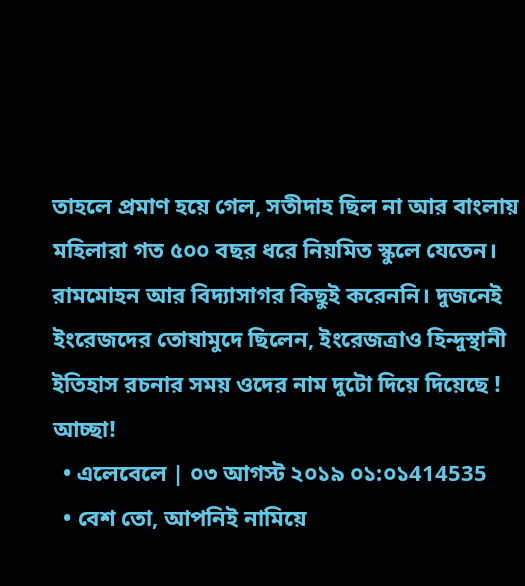তাহলে প্রমাণ হয়ে গেল, সতীদাহ ছিল না আর বাংলায় মহিলারা গত ৫০০ বছর ধরে নিয়মিত স্কুলে যেতেন। রামমোহন আর বিদ্যাসাগর কিছুই করেননি। দুজনেই ইংরেজদের তোষামুদে ছিলেন, ইংরেজত্রাও হিন্দুস্থানী ইতিহাস রচনার সময় ওদের নাম দুটো দিয়ে দিয়েছে ! আচ্ছা!
  • এলেবেলে | ০৩ আগস্ট ২০১৯ ০১:০১414535
  • বেশ তো, আপনিই নামিয়ে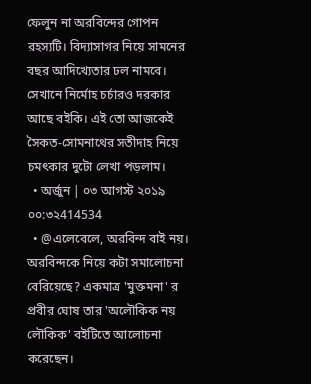ফেলুন না অরবিন্দের গোপন রহস্যটি। বিদ্যাসাগর নিয়ে সামনের বছর আদিখ্যেতার ঢল নামবে। সেখানে নির্মোহ চর্চারও দরকার আছে বইকি। এই তো আজকেই সৈকত-সোমনাথের সতীদাহ নিয়ে চমৎকার দুটো লেখা পড়লাম।
  • অর্জুন | ০৩ আগস্ট ২০১৯ ০০:৩২414534
  • @এলেবেলে, অরবিন্দ বাই নয়। অরবিন্দকে নিয়ে কটা সমালোচনা বেরিয়েছে? একমাত্র 'মুক্তমনা' র প্রবীর ঘোষ তার 'অলৌকিক নয় লৌকিক' বইটিতে আলোচনা করেছেন।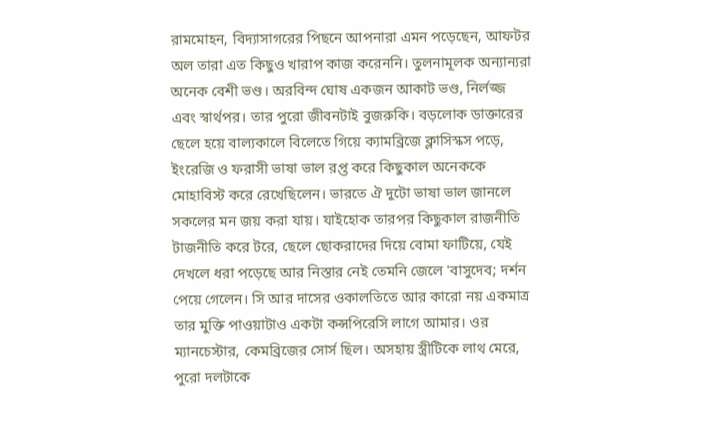রামমোহন, বিদ্যাসাগরের পিছনে আপনারা এমন পড়েছেন, আফটর অল তারা এত কিছুও খারাপ কাজ করেননি। তুলনামূলক অন্যান্যরা অনেক বেশী ভণ্ড। অরবিন্দ ঘোষ একজন আকাট ভণ্ড, নির্লজ্জ এবং স্বার্থপর। তার পুরো জীবনটাই বুজরুকি। বড়লোক ডাক্তারের ছেলে হয়ে বাল্যকালে বিলেতে গিয়ে ক্যামব্রিজে ক্লাসিস্কস পড়ে, ইংরেজি ও ফরাসী ভাষা ভাল রপ্ত করে কিছুকাল অনেককে মোহাবিস্ট করে রেখেছিলেন। ভারতে ঐ দুটো ভাষা ভাল জানলে সকলের মন জয় করা যায়। যাইহোক তারপর কিছুকাল রাজনীতি টাজনীতি করে টরে, ছেলে ছোকরাদের দিয়ে বোমা ফাটিয়ে, যেই দেখলে ধরা পড়েছে আর নিস্তার নেই তেমনি জেলে 'বাসুদেব; দর্শন পেয়ে গেলেন। সি আর দাসের ওকালতিতে আর কারো নয় একমাত্র তার মুক্তি পাওয়াটাও একটা কন্সপিরেসি লাগে আমার। ওর ম্যানচেস্টার, কেমব্রিজের সোর্স ছিল। অসহায় স্ত্রীটিকে লাথ মেরে, পুরো দলটাকে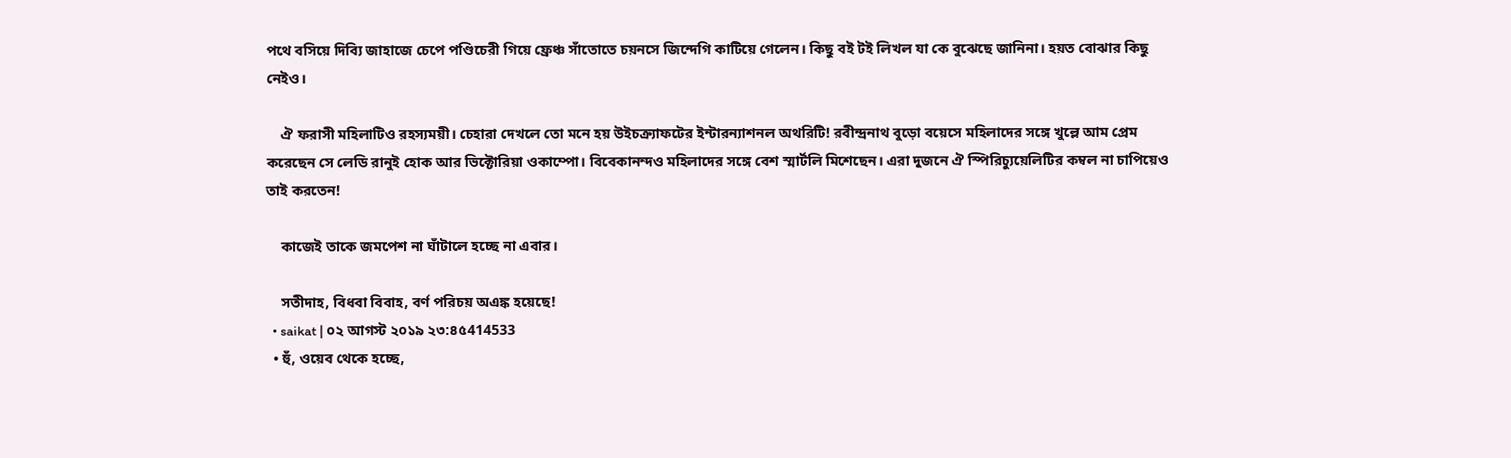পথে বসিয়ে দিব্যি জাহাজে চেপে পণ্ডিচেরী গিয়ে ফ্রেঞ্চ সাঁতোতে চয়নসে জিন্দেগি কাটিয়ে গেলেন। কিছু বই টই লিখল যা কে বুঝেছে জানিনা। হয়ত বোঝার কিছু নেইও।

    ঐ ফরাসী মহিলাটিও রহস্যময়ী। চেহারা দেখলে তো মনে হয় উইচক্র্যাফটের ইন্টারন্যাশনল অথরিটি! রবীন্দ্রনাথ বুড়ো বয়েসে মহিলাদের সঙ্গে খুল্লে আম প্রেম করেছেন সে লেডি রানুই হোক আর ভিক্টোরিয়া ওকাম্পো। বিবেকানন্দও মহিলাদের সঙ্গে বেশ স্মার্টলি মিশেছেন। এরা দুজনে ঐ স্পিরিচ্যুয়েলিটির কম্বল না চাপিয়েও তাই করতেন!

    কাজেই তাকে জমপেশ না ঘাঁটালে হচ্ছে না এবার।

    সতীদাহ, বিধবা বিবাহ, বর্ণ পরিচয় অএঙ্ক হয়েছে!
  • saikat | ০২ আগস্ট ২০১৯ ২৩:৪৫414533
  • হুঁ, ওয়েব থেকে হচ্ছে,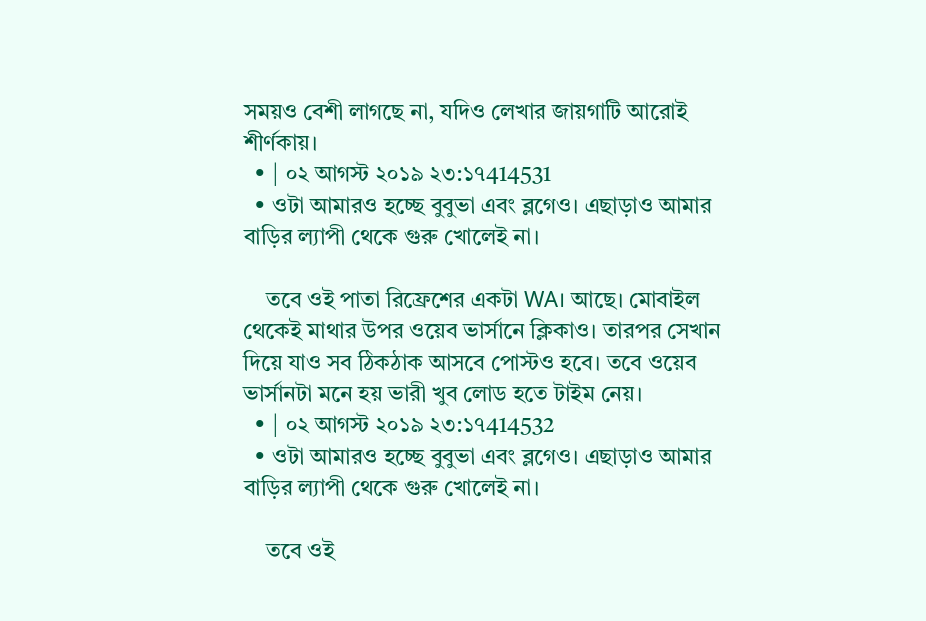সময়ও বেশী লাগছে না, যদিও লেখার জায়গাটি আরোই শীর্ণকায়।
  • | ০২ আগস্ট ২০১৯ ২৩:১৭414531
  • ওটা আমারও হচ্ছে বুবুভা এবং ব্লগেও। এছাড়াও আমার বাড়ির ল্যাপী থেকে গুরু খোলেই না।

    তবে ওই পাতা রিফ্রেশের একটা WA। আছে। মোবাইল থেকেই মাথার উপর ওয়েব ভার্সানে ক্লিকাও। তারপর সেখান দিয়ে যাও সব ঠিকঠাক আসবে পোস্টও হবে। তবে ওয়েব ভার্সানটা মনে হয় ভারী খুব লোড হতে টাইম নেয়।
  • | ০২ আগস্ট ২০১৯ ২৩:১৭414532
  • ওটা আমারও হচ্ছে বুবুভা এবং ব্লগেও। এছাড়াও আমার বাড়ির ল্যাপী থেকে গুরু খোলেই না।

    তবে ওই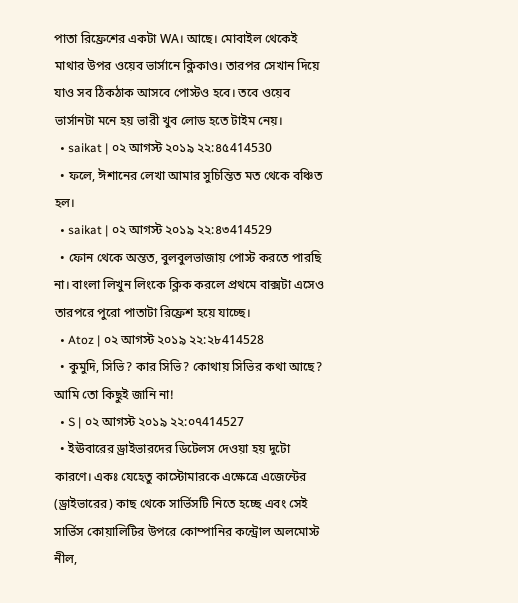পাতা রিফ্রেশের একটা WA। আছে। মোবাইল থেকেই মাথার উপর ওয়েব ভার্সানে ক্লিকাও। তারপর সেখান দিয়ে যাও সব ঠিকঠাক আসবে পোস্টও হবে। তবে ওয়েব ভার্সানটা মনে হয় ভারী খুব লোড হতে টাইম নেয়।
  • saikat | ০২ আগস্ট ২০১৯ ২২:৪৫414530
  • ফলে, ঈশানের লেখা আমার সুচিন্তিত মত থেকে বঞ্চিত হল।
  • saikat | ০২ আগস্ট ২০১৯ ২২:৪৩414529
  • ফোন থেকে অন্তত, বুলবুলভাজায় পোস্ট করতে পারছি না। বাংলা লিখুন লিংকে ক্লিক করলে প্রথমে বাক্সটা এসেও তারপরে পুরো পাতাটা রিফ্রেশ হয়ে যাচ্ছে।
  • Atoz | ০২ আগস্ট ২০১৯ ২২:২৮414528
  • কুমুদি, সিভি? কার সিভি? কোথায় সিভির কথা আছে? আমি তো কিছুই জানি না!
  • S | ০২ আগস্ট ২০১৯ ২২:০৭414527
  • ইঊবারের ড্রাইভারদের ডিটেলস দেওয়া হয় দুটো কারণে। একঃ যেহেতু কাস্টোমারকে এক্ষেত্রে এজেন্টের (ড্রাইভারের) কাছ থেকে সার্ভিসটি নিতে হচ্ছে এবং সেই সার্ভিস কোয়ালিটির উপরে কোম্পানির কন্ট্রোল অলমোস্ট নীল,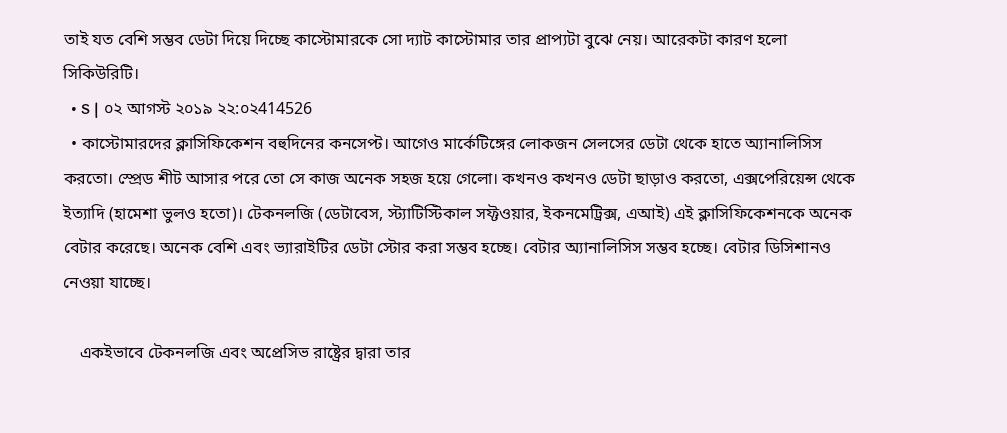তাই যত বেশি সম্ভব ডেটা দিয়ে দিচ্ছে কাস্টোমারকে সো দ্যাট কাস্টোমার তার প্রাপ্যটা বুঝে নেয়। আরেকটা কারণ হলো সিকিউরিটি।
  • S | ০২ আগস্ট ২০১৯ ২২:০২414526
  • কাস্টোমারদের ক্লাসিফিকেশন বহুদিনের কনসেপ্ট। আগেও মার্কেটিঙ্গের লোকজন সেলসের ডেটা থেকে হাতে অ্যানালিসিস করতো। স্প্রেড শীট আসার পরে তো সে কাজ অনেক সহজ হয়ে গেলো। কখনও কখনও ডেটা ছাড়াও করতো, এক্সপেরিয়েন্স থেকে ইত্যাদি (হামেশা ভুলও হতো)। টেকনলজি (ডেটাবেস, স্ট্যাটিস্টিকাল সফ্টওয়ার, ইকনমেট্রিক্স, এআই) এই ক্লাসিফিকেশনকে অনেক বেটার করেছে। অনেক বেশি এবং ভ্যারাইটির ডেটা স্টোর করা সম্ভব হচ্ছে। বেটার অ্যানালিসিস সম্ভব হচ্ছে। বেটার ডিসিশানও নেওয়া যাচ্ছে।

    একইভাবে টেকনলজি এবং অপ্রেসিভ রাষ্ট্রের দ্বারা তার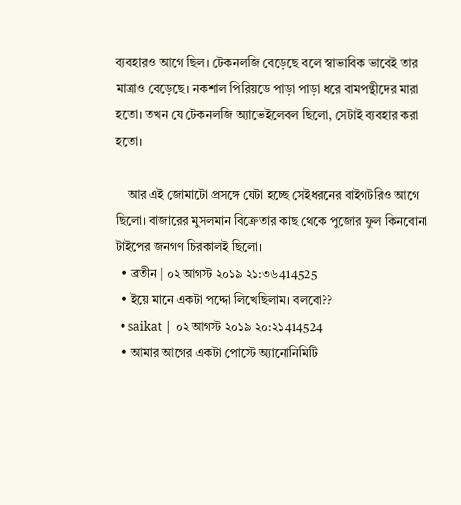ব্যবহারও আগে ছিল। টেকনলজি বেড়েছে বলে স্বাভাবিক ভাবেই তার মাত্রাও বেড়েছে। নকশাল পিরিয়ডে পাড়া পাড়া ধরে বামপন্থীদের মারা হতো। তখন যে টেকনলজি অ্যাভেইলেবল ছিলো, সেটাই ব্যবহার করা হতো।

    আর এই জোমাটো প্রসঙ্গে যেটা হচ্ছে সেইধরনের বাইগটরিও আগে ছিলো। বাজারের মুসলমান বিক্রেতার কাছ থেকে পুজোর ফুল কিনবোনা টাইপের জনগণ চিরকালই ছিলো।
  • ব্রতীন | ০২ আগস্ট ২০১৯ ২১:৩৬414525
  • ইয়ে মানে একটা পদ্দো লিখেছিলাম। বলবো??
  • saikat | ০২ আগস্ট ২০১৯ ২০:২১414524
  • আমার আগের একটা পোস্টে অ্যানোনিমিটি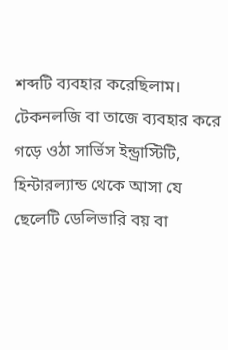শব্দটি ব্যবহার করেছিলাম। টেকনলজি বা তাজে ব্যবহার করে গড়ে ওঠা সার্ভিস ইন্ড্রাস্টিটি, হিন্টারল্যান্ড থেকে আসা যে ছেলেটি ডেলিভারি বয় বা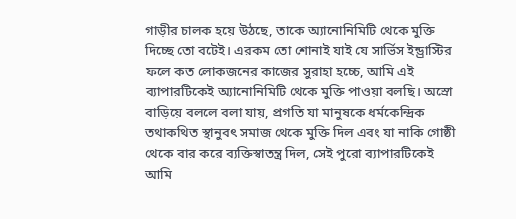গাড়ীর চালক হয়ে উঠছে, তাকে অ্যানোনিমিটি থেকে মুক্তি দিচ্ছে তো বটেই। এরকম তো শোনাই যাই যে সার্ভিস ইন্ড্রাস্টির ফলে কত লোকজনের কাজের সুরাহা হচ্চে, আমি এই ব্যাপারটিকেই অ্যানোনিমিটি থেকে মুক্তি পাওয়া বলছি। অস্রো বাড়িয়ে বললে বলা যায়, প্রগতি যা মানুষকে ধর্মকেন্দ্রিক তথাকথিত স্থানুবৎ সমাজ থেকে মুক্তি দিল এবং যা নাকি গোষ্ঠী থেকে বার করে ব্যক্তিস্বাতন্ত্র দিল, সেই পুরো ব্যাপারটিকেই আমি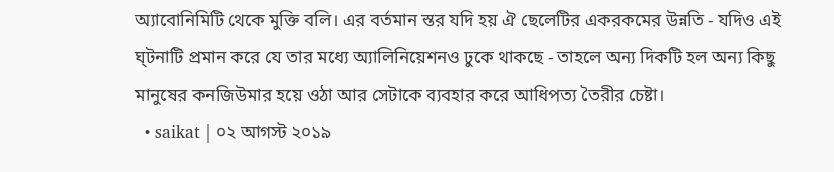অ্যাবোনিমিটি থেকে মুক্তি বলি। এর বর্তমান স্তর যদি হয় ঐ ছেলেটির একরকমের উন্নতি - যদিও এই ঘ্টনাটি প্রমান করে যে তার মধ্যে অ্যালিনিয়েশনও ঢুকে থাকছে - তাহলে অন্য দিকটি হল অন্য কিছু মানুষের কনজিউমার হয়ে ওঠা আর সেটাকে ব্যবহার করে আধিপত্য তৈরীর চেষ্টা।
  • saikat | ০২ আগস্ট ২০১৯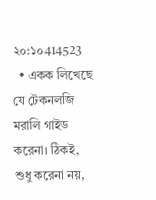২০:১০414523
  • একক লিখেছে যে টেকনলজি মরালি গাইড করেনা। ঠিকই, শুধু করেনা নয়,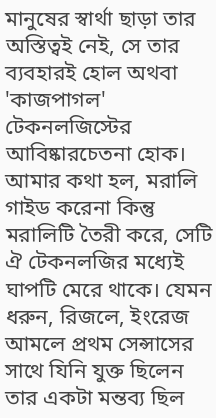মানুষের স্বার্থা ছাড়া তার অস্তিত্বই নেই, সে তার ব্যবহারই হোল অথবা 'কাজপাগল' টেকনলজিস্টের আবিষ্কারচেতনা হোক। আমার কথা হল, মরালি গাইড করেনা কিন্তু মরালিটি তৈরী করে, সেটি ঐ টেকনলজির মধ্যেই ঘাপটি মেরে থাকে। যেমন ধরুন, রিজলে, ইংরেজ আমলে প্রথম সেন্সাসের সাথে যিনি যুক্ত ছিলেন তার একটা মন্তব্য ছিল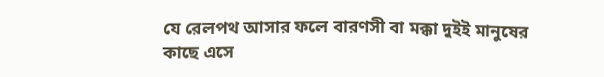যে রেলপথ আসার ফলে বারণসী বা মক্কা দুইই মানুষের কাছে এসে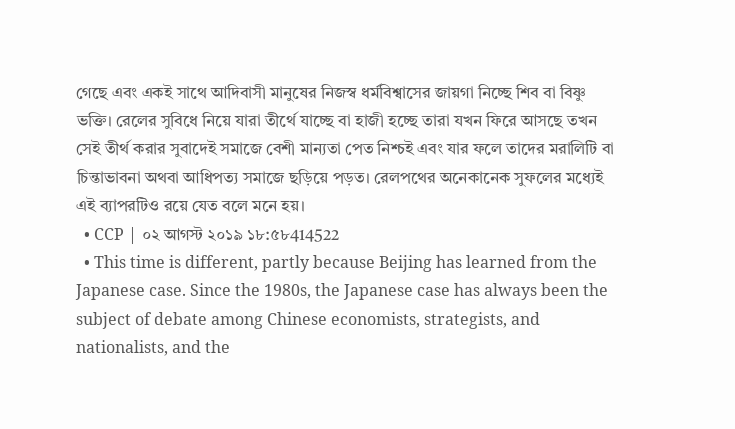গেছে এবং একই সাথে আদিবাসী মানুষের নিজস্ব ধর্মবিশ্বাসের জায়গা নিচ্ছে শিব বা বিষ্ণু ভক্তি। রেলের সুবিধে নিয়ে যারা তীর্থে যাচ্ছে বা হাজী হচ্ছে তারা যখন ফিরে আসছে তখন সেই তীর্থ করার সুবাদেই সমাজে বেশী মান্যতা পেত নিশ্চই এবং যার ফলে তাদের মরালিটি বা চিন্তাভাবনা অথবা আধিপত্য সমাজে ছড়িয়ে পড়ত। রেলপথের অনেকানেক সুফলের মধ্যেই এই ব্যাপরটিও রয়ে যেত বলে মনে হয়।
  • CCP | ০২ আগস্ট ২০১৯ ১৮:৫৮414522
  • This time is different, partly because Beijing has learned from the Japanese case. Since the 1980s, the Japanese case has always been the subject of debate among Chinese economists, strategists, and nationalists, and the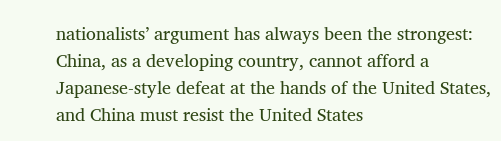nationalists’ argument has always been the strongest: China, as a developing country, cannot afford a Japanese-style defeat at the hands of the United States, and China must resist the United States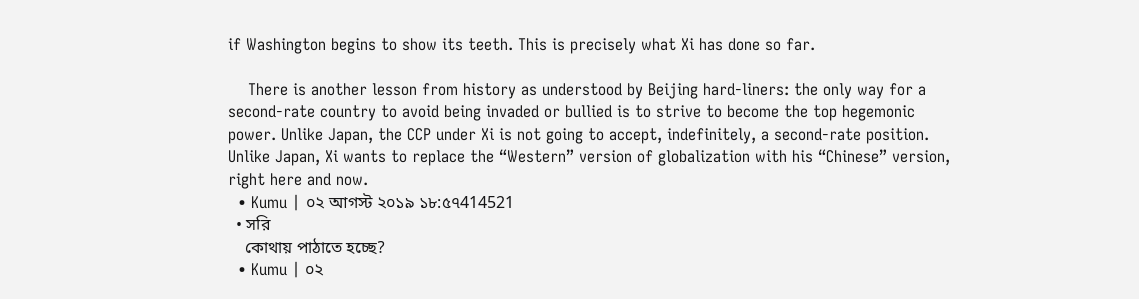if Washington begins to show its teeth. This is precisely what Xi has done so far.

    There is another lesson from history as understood by Beijing hard-liners: the only way for a second-rate country to avoid being invaded or bullied is to strive to become the top hegemonic power. Unlike Japan, the CCP under Xi is not going to accept, indefinitely, a second-rate position. Unlike Japan, Xi wants to replace the “Western” version of globalization with his “Chinese” version, right here and now.
  • Kumu | ০২ আগস্ট ২০১৯ ১৮:৫৭414521
  • সরি
    কোথায় পাঠাতে হচ্ছে?
  • Kumu | ০২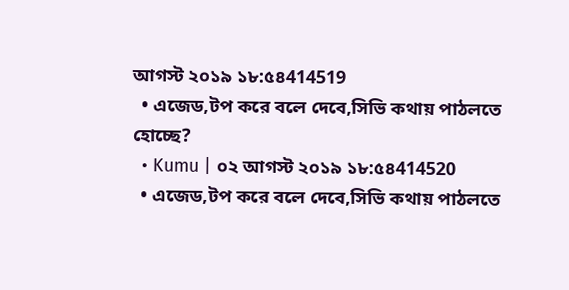আগস্ট ২০১৯ ১৮:৫৪414519
  • এজেড,টপ করে বলে দেবে,সিভি কথায় পাঠলতে হোচ্ছে?
  • Kumu | ০২ আগস্ট ২০১৯ ১৮:৫৪414520
  • এজেড,টপ করে বলে দেবে,সিভি কথায় পাঠলতে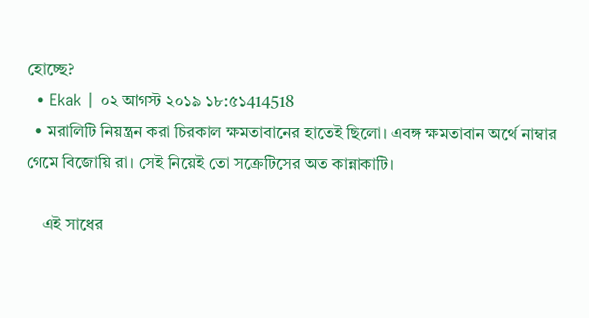হোচ্ছে?
  • Ekak | ০২ আগস্ট ২০১৯ ১৮:৫১414518
  • মরালিটি নিয়ন্ত্রন করা চিরকাল ক্ষমতাবানের হাতেই ছিলো। এবঙ্গ ক্ষমতাবান অর্থে নাম্বার গেমে বিজোয়ি রা। সেই নিয়েই তো সক্রেটিসের অত কান্নাকাটি।

    এই সাধের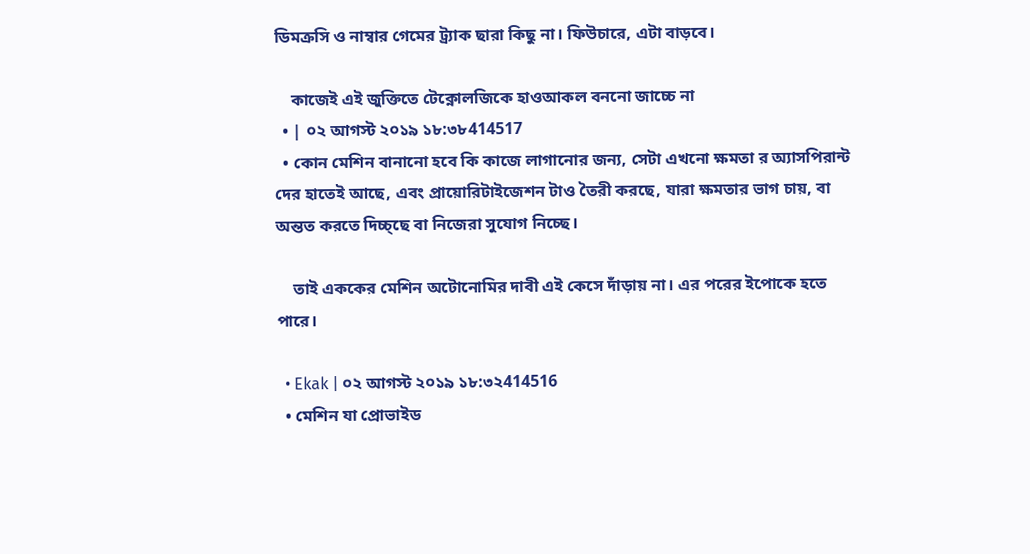ডিমক্রসি ও নাম্বার গেমের ট্র্যাক ছারা কিছু না। ফিউচারে, এটা বাড়বে।

    কাজেই এই জুক্তিতে টেক্নোলজিকে হাওআকল বননো জাচ্চে না
  • | ০২ আগস্ট ২০১৯ ১৮:৩৮414517
  • কোন মেশিন বানানো হবে কি কাজে লাগানোর জন্য, সেটা এখনো ক্ষমতা র অ্যাসপিরান্ট দের হাতেই আছে, এবং প্রায়োরিটাইজেশন টাও তৈরী করছে, যারা ক্ষমতার ভাগ চায়, বা অন্তত করতে দিচ্চ্ছে বা নিজেরা সুযোগ নিচ্ছে।

    তাই এককের মেশিন অটোনোমির দাবী এই কেসে দাঁড়ায় না। এর পরের ইপোকে হতে পারে।

  • Ekak | ০২ আগস্ট ২০১৯ ১৮:৩২414516
  • মেশিন যা প্রোভাইড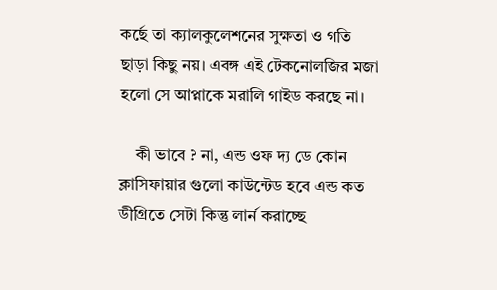কর্ছে তা ক্যালকুলেশনের সুক্ষতা ও গতি ছাড়া কিছু নয়। এবঙ্গ এই টেকনোলজির মজা হলো সে আপ্নাকে মরালি গাইড করছে না।

    কী ভাবে ? না, এন্ড ওফ দ্য ডে কোন ক্লাসিফায়ার গুলো কাউন্টেড হবে এন্ড কত ডীগ্রিতে সেটা কিন্তু লার্ন করাচ্ছে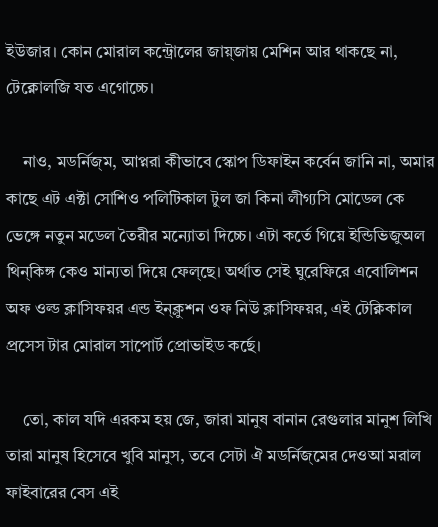ইউজার। কোন মোরাল কন্ট্রোলের জায়্জায় মেশিন আর থাকছে না, টেক্নোলজি যত এগোচ্চে।

    নাও, মডর্নিজ্ম, আপ্নরা কীভাবে স্কোপ ডিফাইন কর্বেন জানি না, অমার কাছে এট এক্টা সোশিও পলিটিকাল টুল জা কিনা লীগ্যসি মোডেল কে ভেঙ্গে নতুন মডেল তৈরীর মন্যোতা দিচ্চে। এটা কর্তে গিয়ে ইন্ডিভিজুঅল থিন্কিঙ্গ কেও মান্যতা দিয়ে ফেল্ছে। অর্থাত সেই ঘুরেফিরে এবোলিশন অফ ওল্ড ক্লাসিফয়র এন্ড ইন্ক্লুশন ওফ নিউ ক্লাসিফয়র, এই টেক্নিকাল প্রসেস টার মোরাল সাপোর্ট প্রোভাইড কর্ছে।

    তো, কাল যদি এরকম হয় জে, জারা মানুষ বানান রেগুলার মানুশ লিখি তারা মানুষ হিসেবে খুবি মানুস, তবে সেটা ঐ মডর্নিজ্মের দেওআ মরাল ফাইবারের বেস এই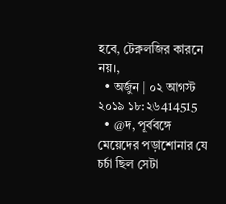হবে, টেক্নলজির কারনে নয়।,
  • অর্জুন | ০২ আগস্ট ২০১৯ ১৮:২৬414515
  • @দ, পূর্ববঙ্গে মেয়েদের পড়াশোনার যে চর্চা ছিল সেটা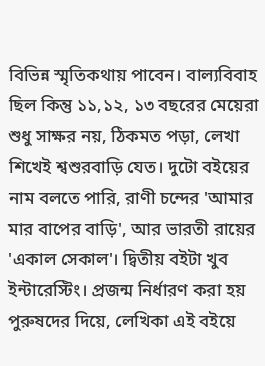বিভিন্ন স্মৃতিকথায় পাবেন। বাল্যবিবাহ ছিল কিন্তু ১১,১২, ১৩ বছরের মেয়েরা শুধু সাক্ষর নয়, ঠিকমত পড়া, লেখা শিখেই শ্বশুরবাড়ি যেত। দুটো বইয়ের নাম বলতে পারি, রাণী চন্দের 'আমার মার বাপের বাড়ি', আর ভারতী রায়ের 'একাল সেকাল'। দ্বিতীয় বইটা খুব ইন্টারেস্টিং। প্রজন্ম নির্ধারণ করা হয় পুরুষদের দিয়ে, লেখিকা এই বইয়ে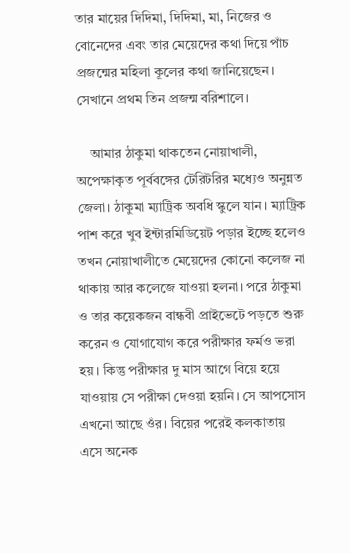তার মায়ের দিদিমা, দিদিমা, মা, নিজের ও বোনেদের এবং তার মেয়েদের কথা দিয়ে পাঁচ প্রজন্মের মহিলা কূলের কথা জানিয়েছেন। সেখানে প্রথম তিন প্রজন্ম বরিশালে।

    আমার ঠাকুমা থাকতেন নোয়াখালী, অপেক্ষাকৃত পূর্ববঙ্গের টেরিটরির মধ্যেও অনুন্নত জেলা। ঠাকুমা ম্যাট্রিক অবধি স্কুলে যান। ম্যাট্রিক পাশ করে খুব ইন্টারমিডিয়েট পড়ার ইচ্ছে হলেও তখন নোয়াখালীতে মেয়েদের কোনো কলেজ না থাকায় আর কলেজে যাওয়া হলনা। পরে ঠাকুমা ও তার কয়েকজন বান্ধবী প্রাইভেটে পড়তে শুরু করেন ও যোগাযোগ করে পরীক্ষার ফর্মও ভরা হয়। কিন্তু পরীক্ষার দু মাস আগে বিয়ে হয়ে যাওয়ায় সে পরীক্ষা দেওয়া হয়নি। সে আপসোস এখনো আছে ওঁর। বিয়ের পরেই কলকাতায় এসে অনেক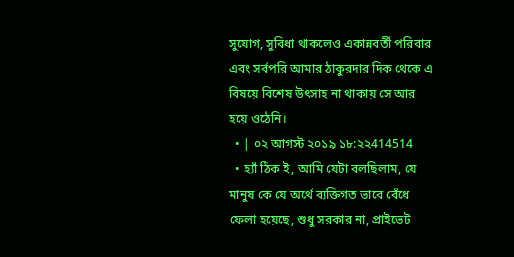সুযোগ, সুবিধা থাকলেও একান্নবর্তী পরিবার এবং সর্বপরি আমার ঠাকুরদার দিক থেকে এ বিষয়ে বিশেষ উৎসাহ না থাকায় সে আর হয়ে ওঠেনি।
  • | ০২ আগস্ট ২০১৯ ১৮:২২414514
  • হ্যাঁ ঠিক ই, আমি যেটা বলছিলাম, যে মানুষ কে যে অর্থে ব্যক্তিগত ভাবে বেঁধে ফেলা হয়েছে, শুধু সরকার না, প্রাইভেট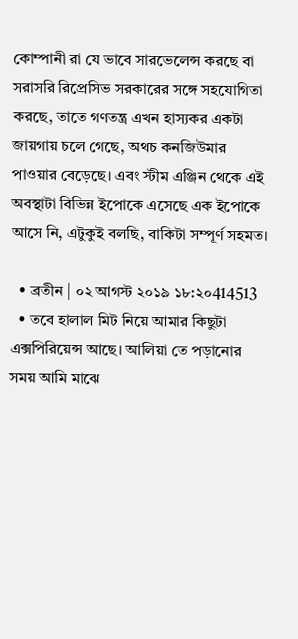কোম্পানী রা যে ভাবে সারভেলেন্স করছে বা সরাসরি রিপ্রেসিভ সরকারের সঙ্গে সহযোগিতা করছে, তাতে গণতন্ত্র এখন হাস্যকর একটা জায়গায় চলে গেছে, অথচ কনজিউমার পাওয়ার বেড়েছে। এবং স্টীম এঞ্জিন থেকে এই অবস্থাটা বিভিন্ন ইপোকে এসেছে এক ইপোকে আসে নি, এটুকুই বলছি, বাকিটা সম্পূর্ণ সহমত।

  • ব্রতীন | ০২ আগস্ট ২০১৯ ১৮:২০414513
  • তবে হালাল মিট নিয়ে আমার কিছুটা এক্সপিরিয়েন্স আছে। আলিয়া তে পড়ানোর সময় আমি মাঝে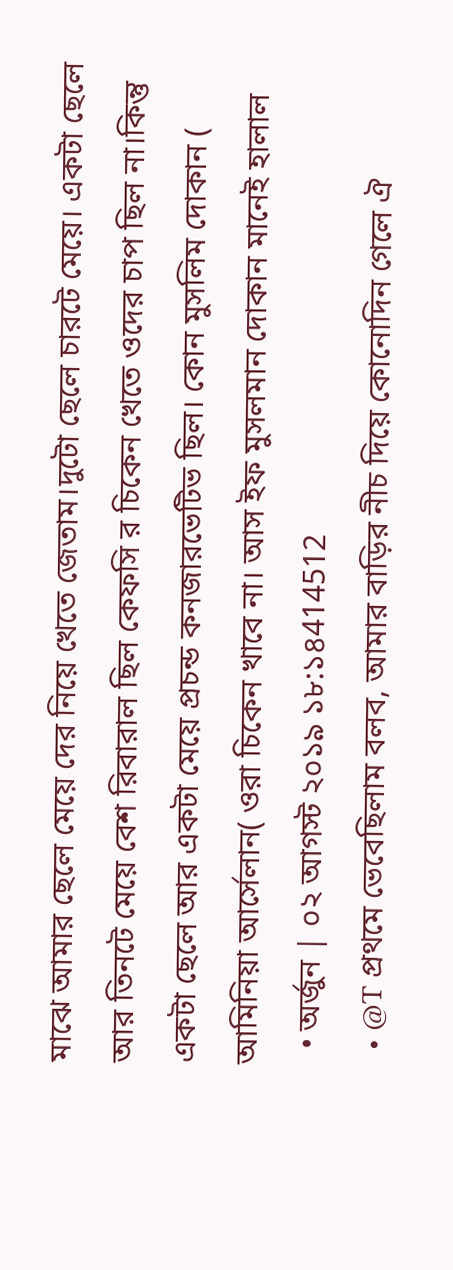মাঝে আমার ছেলে মেয়ে দের নিয়ে খেতে জেতাম।দুটো ছেলে চারটে মেয়ে। একটা ছেলে আর তিনটে মেয়ে বেশ রিবারাল ছিল কেফসি র চিকেন খেতে ওদের চাপ ছিল না।কিন্তু একটা ছেলে আর একটা মেয়ে প্রচন্ড কনজারভেটিভ ছিল। কোন মুসলিম দোকান ( আমিনিয়া আর্সেলান( ওরা চিকেন খাবে না। আস ইফ মুসলমান দোকান মানেই হালাল
  • অর্জুন | ০২ আগস্ট ২০১৯ ১৮:১৪414512
  • @T প্রথমে ভেবেছিলাম বলব, আমার বাড়ির নীচ দিয়ে কোনোদিন গেলে ঐ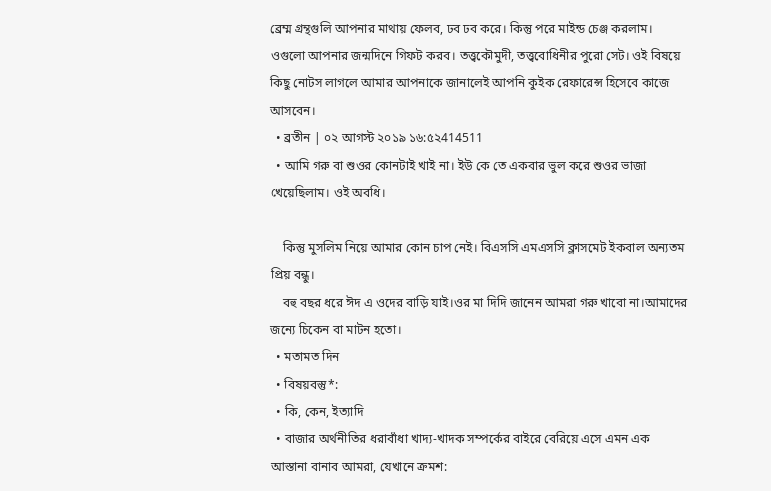ব্রেম্ম গ্রন্থগুলি আপনার মাথায় ফেলব, ঢব ঢব করে। কিন্তু পরে মাইন্ড চেঞ্জ করলাম। ওগুলো আপনার জন্মদিনে গিফট করব। তত্ত্বকৌমুদী, তত্ত্ববোধিনীর পুরো সেট। ওই বিষয়ে কিছু নোটস লাগলে আমার আপনাকে জানালেই আপনি কুইক রেফারেন্স হিসেবে কাজে আসবেন।
  • ব্রতীন | ০২ আগস্ট ২০১৯ ১৬:৫২414511
  • আমি গরু বা শুওর কোনটাই খাই না। ইউ কে তে একবার ভুল করে শুওর ভাজা খেয়েছিলাম। ওই অবধি।

    কিন্তু মুসলিম নিয়ে আমার কোন চাপ নেই। বিএসসি এমএসসি ক্লাসমেট ইকবাল অন্যতম প্রিয় বন্ধু।
    বহু বছর ধরে ঈদ এ ওদের বাড়ি যাই।ওর মা দিদি জানেন আমরা গরু খাবো না।আমাদের জন্যে চিকেন বা মাটন হতো।
  • মতামত দিন
  • বিষয়বস্তু*:
  • কি, কেন, ইত্যাদি
  • বাজার অর্থনীতির ধরাবাঁধা খাদ্য-খাদক সম্পর্কের বাইরে বেরিয়ে এসে এমন এক আস্তানা বানাব আমরা, যেখানে ক্রমশ: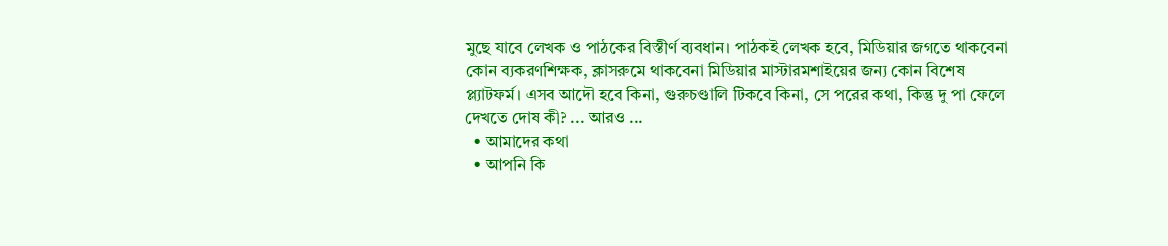মুছে যাবে লেখক ও পাঠকের বিস্তীর্ণ ব্যবধান। পাঠকই লেখক হবে, মিডিয়ার জগতে থাকবেনা কোন ব্যকরণশিক্ষক, ক্লাসরুমে থাকবেনা মিডিয়ার মাস্টারমশাইয়ের জন্য কোন বিশেষ প্ল্যাটফর্ম। এসব আদৌ হবে কিনা, গুরুচণ্ডালি টিকবে কিনা, সে পরের কথা, কিন্তু দু পা ফেলে দেখতে দোষ কী? ... আরও ...
  • আমাদের কথা
  • আপনি কি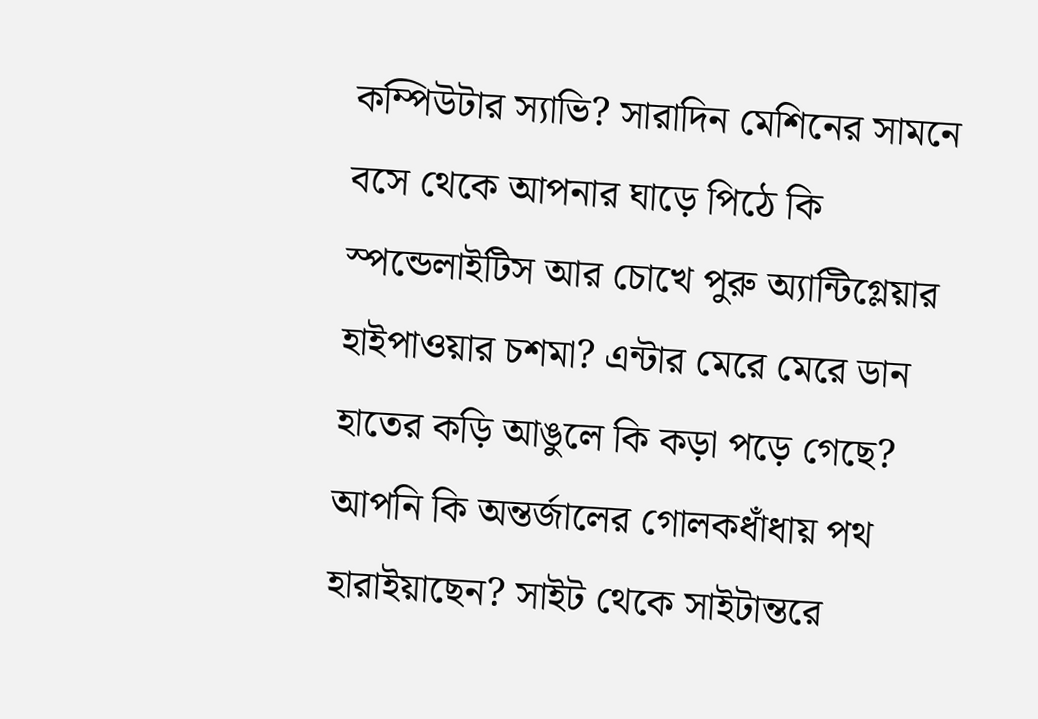কম্পিউটার স্যাভি? সারাদিন মেশিনের সামনে বসে থেকে আপনার ঘাড়ে পিঠে কি স্পন্ডেলাইটিস আর চোখে পুরু অ্যান্টিগ্লেয়ার হাইপাওয়ার চশমা? এন্টার মেরে মেরে ডান হাতের কড়ি আঙুলে কি কড়া পড়ে গেছে? আপনি কি অন্তর্জালের গোলকধাঁধায় পথ হারাইয়াছেন? সাইট থেকে সাইটান্তরে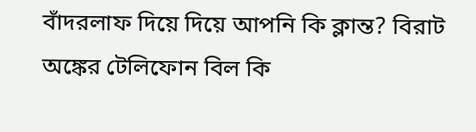বাঁদরলাফ দিয়ে দিয়ে আপনি কি ক্লান্ত? বিরাট অঙ্কের টেলিফোন বিল কি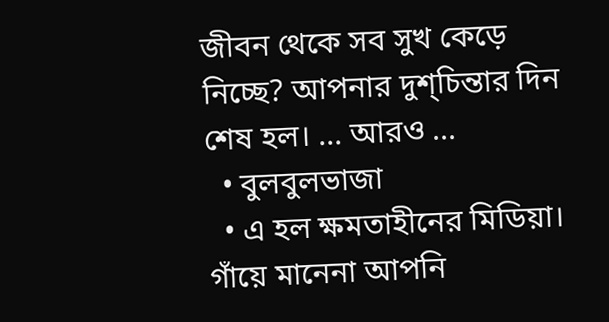জীবন থেকে সব সুখ কেড়ে নিচ্ছে? আপনার দুশ্‌চিন্তার দিন শেষ হল। ... আরও ...
  • বুলবুলভাজা
  • এ হল ক্ষমতাহীনের মিডিয়া। গাঁয়ে মানেনা আপনি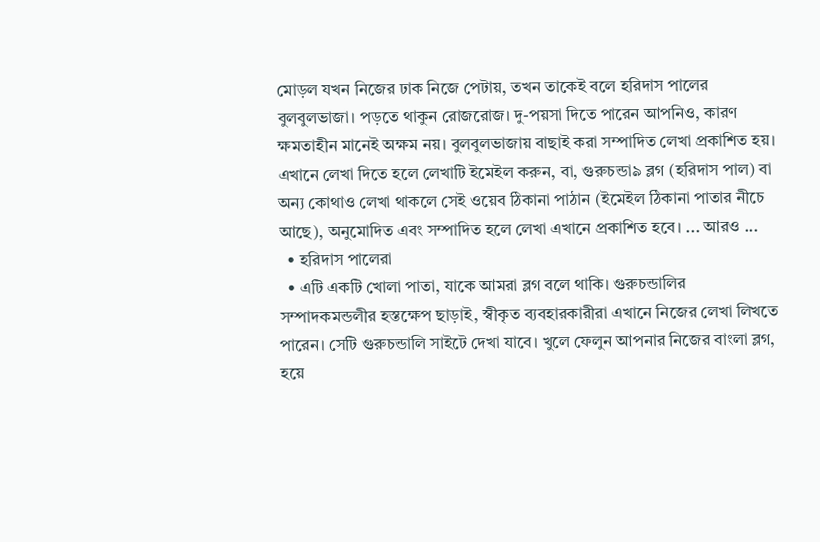মোড়ল যখন নিজের ঢাক নিজে পেটায়, তখন তাকেই বলে হরিদাস পালের বুলবুলভাজা। পড়তে থাকুন রোজরোজ। দু-পয়সা দিতে পারেন আপনিও, কারণ ক্ষমতাহীন মানেই অক্ষম নয়। বুলবুলভাজায় বাছাই করা সম্পাদিত লেখা প্রকাশিত হয়। এখানে লেখা দিতে হলে লেখাটি ইমেইল করুন, বা, গুরুচন্ডা৯ ব্লগ (হরিদাস পাল) বা অন্য কোথাও লেখা থাকলে সেই ওয়েব ঠিকানা পাঠান (ইমেইল ঠিকানা পাতার নীচে আছে), অনুমোদিত এবং সম্পাদিত হলে লেখা এখানে প্রকাশিত হবে। ... আরও ...
  • হরিদাস পালেরা
  • এটি একটি খোলা পাতা, যাকে আমরা ব্লগ বলে থাকি। গুরুচন্ডালির সম্পাদকমন্ডলীর হস্তক্ষেপ ছাড়াই, স্বীকৃত ব্যবহারকারীরা এখানে নিজের লেখা লিখতে পারেন। সেটি গুরুচন্ডালি সাইটে দেখা যাবে। খুলে ফেলুন আপনার নিজের বাংলা ব্লগ, হয়ে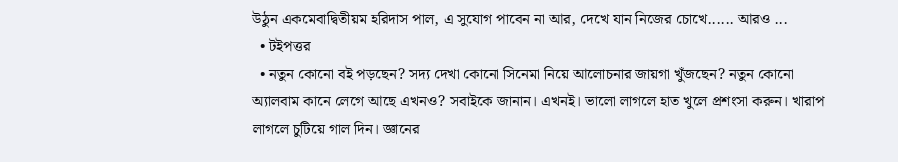উঠুন একমেবাদ্বিতীয়ম হরিদাস পাল, এ সুযোগ পাবেন না আর, দেখে যান নিজের চোখে...... আরও ...
  • টইপত্তর
  • নতুন কোনো বই পড়ছেন? সদ্য দেখা কোনো সিনেমা নিয়ে আলোচনার জায়গা খুঁজছেন? নতুন কোনো অ্যালবাম কানে লেগে আছে এখনও? সবাইকে জানান। এখনই। ভালো লাগলে হাত খুলে প্রশংসা করুন। খারাপ লাগলে চুটিয়ে গাল দিন। জ্ঞানের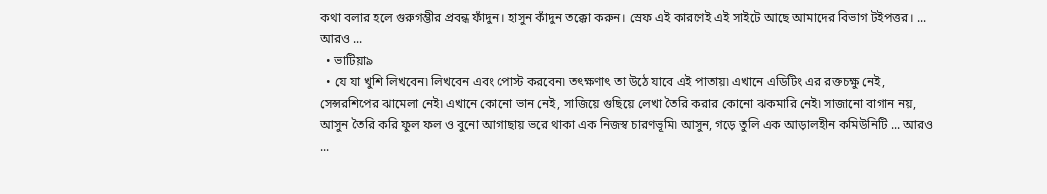কথা বলার হলে গুরুগম্ভীর প্রবন্ধ ফাঁদুন। হাসুন কাঁদুন তক্কো করুন। স্রেফ এই কারণেই এই সাইটে আছে আমাদের বিভাগ টইপত্তর। ... আরও ...
  • ভাটিয়া৯
  • যে যা খুশি লিখবেন৷ লিখবেন এবং পোস্ট করবেন৷ তৎক্ষণাৎ তা উঠে যাবে এই পাতায়৷ এখানে এডিটিং এর রক্তচক্ষু নেই, সেন্সরশিপের ঝামেলা নেই৷ এখানে কোনো ভান নেই, সাজিয়ে গুছিয়ে লেখা তৈরি করার কোনো ঝকমারি নেই৷ সাজানো বাগান নয়, আসুন তৈরি করি ফুল ফল ও বুনো আগাছায় ভরে থাকা এক নিজস্ব চারণভূমি৷ আসুন, গড়ে তুলি এক আড়ালহীন কমিউনিটি ... আরও ...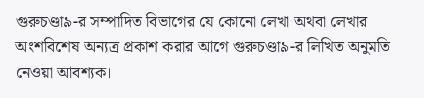গুরুচণ্ডা৯-র সম্পাদিত বিভাগের যে কোনো লেখা অথবা লেখার অংশবিশেষ অন্যত্র প্রকাশ করার আগে গুরুচণ্ডা৯-র লিখিত অনুমতি নেওয়া আবশ্যক।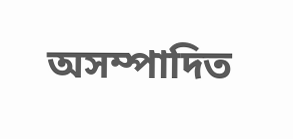অসম্পাদিত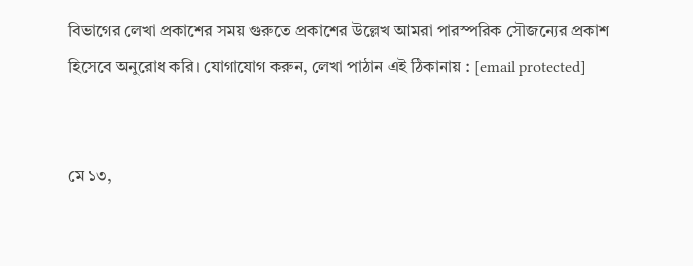বিভাগের লেখা প্রকাশের সময় গুরুতে প্রকাশের উল্লেখ আমরা পারস্পরিক সৌজন্যের প্রকাশ হিসেবে অনুরোধ করি। যোগাযোগ করুন, লেখা পাঠান এই ঠিকানায় : [email protected]


মে ১৩,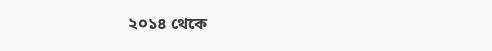২০১৪ থেকে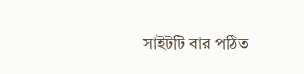সাইটটি বার পঠিত